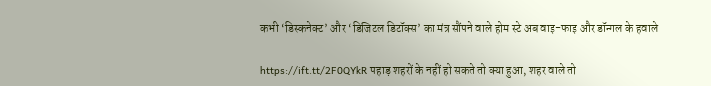कभी ‘डिस्‍कनेक्‍ट’ और ‘डिजिटल डिटॉक्‍स’ का मंत्र सौंपने वाले होम स्टे अब वाइ-फाइ और डॉन्‍गल के हवाले

https://ift.tt/2F0QYkR पहाड़ शहरों के नहीं हो सकते तो क्या हुआ, शहर वाले तो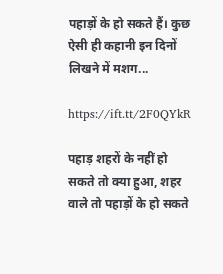पहाड़ों के हो सकते हैं। कुछ ऐसी ही कहानी इन दिनों लिखने में मशग...

https://ift.tt/2F0QYkR

पहाड़ शहरों के नहीं हो सकते तो क्या हुआ, शहर वाले तो पहाड़ों के हो सकते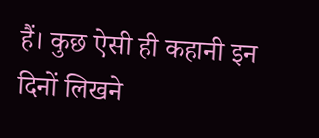हैं। कुछ ऐसी ही कहानी इन दिनों लिखने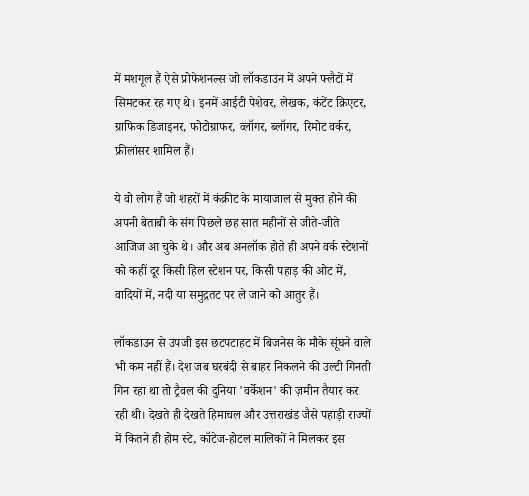में मशगूल हैं ऐसे प्रोफेशनल्स जो लॉकडाउन में अपने फ्लैटों में सिमटकर रह गए थे। इनमें आईटी पेशेवर, लेखक, कंटेंट क्रिएटर, ग्राफिक डिजाइनर, फोटोग्राफर, व्लॉगर, ब्‍लॉगर, रिमोट वर्कर, फ्रीलांसर शामिल हैं।

ये वो लोग हैं जो शहरों में कंक्रीट के मायाजाल से मुक्त होने की अपनी बेताबी के संग पिछले छह सात महीनों से जीते-जीते आजिज आ चुके थे। और अब अनलॉक होते ही अपने वर्क स्टेशनों को कहीं दूर किसी हिल स्टेशन पर, किसी पहाड़ की ओट में, वादियों में, नदी या समुद्रतट पर ले जाने को आतुर हैं।

लॉकडाउन से उपजी इस छटपटाहट में बिजनेस के मौके सूंघने वाले भी कम नहीं हैं। देश जब घरबंदी से बाहर निकलने की उल्टी गिनती गिन रहा था तो ट्रैवल की दुनिया 'वर्केशन' की ज़मीन तैयार कर रही थी। देखते ही देखते हिमाचल और उत्तराखंड जैसे पहाड़ी राज्यों में कितने ही होम स्टे, कॉटेज-होटल मालिकों ने मिलकर इस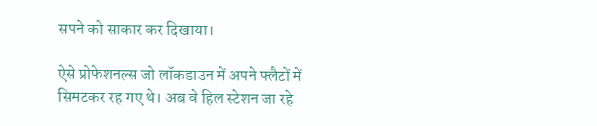सपने को साकार कर दिखाया।

ऐसे प्रोफेशनल्स जो लॉकडाउन में अपने फ्लैटों में सिमटकर रह गए थे। अब वे हिल स्‍टेशन जा रहे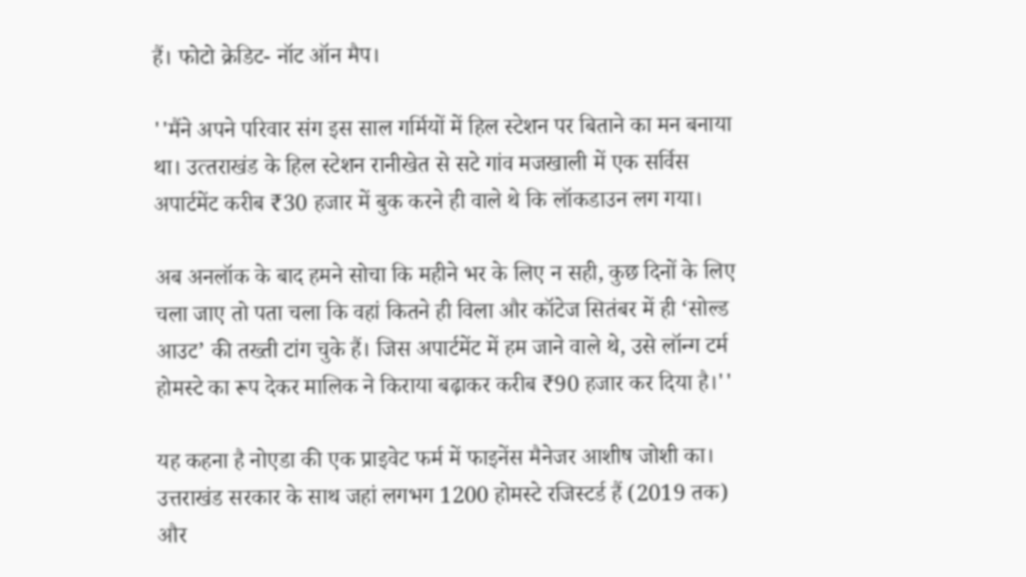हैं। फोटो क्रेडिट- नॉट ऑन मैप।

''मैंने अपने परिवार संग इस साल गर्मियों में हिल स्‍टेशन पर बिताने का मन बनाया था। उत्‍तराखंड के हिल स्‍टेशन रानीखेत से सटे गांव मजखाली में एक सर्विस अपार्टमेंट करीब ₹30 हजार में बुक करने ही वाले थे कि लॉकडाउन लग गया।

अब अनलॉक के बाद हमने सोचा कि महीने भर के लिए न सही, कुछ दिनों के लिए चला जाए तो पता चला कि वहां कितने ही विला और कॉटेज सितंबर में ही ‘सोल्‍ड आउट’ की तख्‍ती टांग चुके हैं। जिस अपार्टमेंट में हम जाने वाले थे, उसे लॉन्‍ग टर्म होमस्‍टे का रूप देकर मालिक ने किराया बढ़ाकर करीब ₹90 हजार कर दिया है।''

यह कहना है नोएडा की एक प्राइवेट फर्म में फाइनेंस मैनेजर आशीष जोशी का। उत्तराखंड सरकार के साथ जहां लगभग 1200 होमस्‍टे रजिस्‍टर्ड हैं (2019 तक) और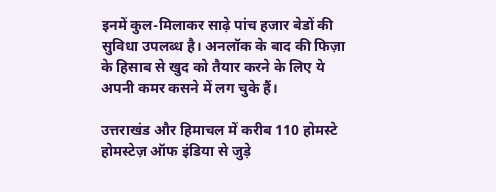इनमें कुल-मिलाकर साढ़े पांच हजार बेडों की सुविधा उपलब्ध है। अनलॉक के बाद की फिज़ा के हिसाब से खुद को तैयार करने के लिए ये अपनी कमर कसने में लग चुके हैं।

उत्तराखंड और हिमाचल में करीब 110 होमस्‍टे होमस्‍टेज़ ऑफ इंडिया से जुड़े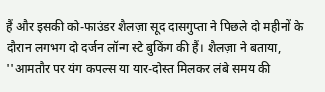हैं और इसकी को-फाउंडर शैलज़ा सूद दासगुप्‍ता ने पिछले दो महीनों के दौरान लगभग दो दर्जन लॉन्‍ग स्‍टे बुकिंग की हैं। शैलज़ा ने बताया, ''आमतौर पर यंग कपल्‍स या यार-दोस्‍त मिलकर लंबे समय की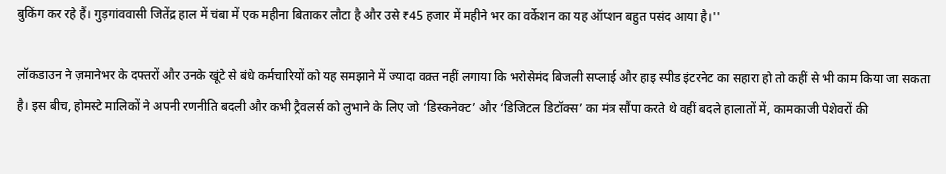बुकिंग कर रहे हैं। गुड़गांववासी जितेंद्र हाल में चंबा में एक महीना बिताकर लौटा है और उसे ₹45 हजार में महीने भर का वर्केशन का यह ऑप्‍शन बहुत पसंद आया है।''

लॉकडाउन ने ज़मानेभर के दफ्तरों और उनके खूंटे से बंधे कर्मचारियों को यह समझाने में ज्यादा वक़्त नहीं लगाया कि भरोसेमंद बिजली सप्लाई और हाइ स्पीड इंटरनेट का सहारा हो तो कहीं से भी काम किया जा सकता है। इस बीच, होमस्‍टे मालिकों ने अपनी रणनीति बदली और कभी ट्रैवलर्स को लुभाने के लिए जो ‘डिस्‍कनेक्‍ट’ और ‘डिजिटल डिटॉक्‍स’ का मंत्र सौंपा करते थे वहीं बदले हालातों में, कामकाजी पेशेवरों की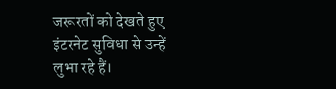जरूरतों को देखते हुए इंटरनेट सुविधा से उन्‍हें लुभा रहे हैं।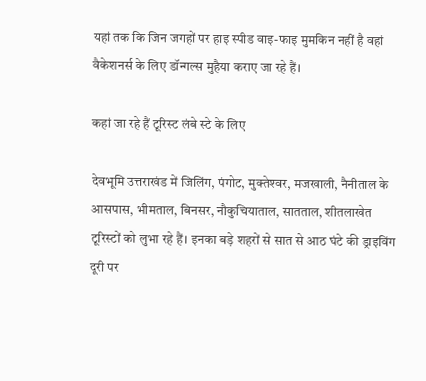यहां तक कि जिन जगहों पर हाइ स्‍पीड वाइ-फाइ मुमकिन नहीं है वहां वैकेशनर्स के लिए डॉन्‍गल्‍स मुहैया कराए जा रहे हैं।

कहां जा रहे हैं टूरिस्‍ट लंबे स्‍टे के लिए

देवभूमि उत्तराखंड में जिलिंग, पंगोट, मुक्‍तेश्‍वर, मजखाली, नैनीताल के आसपास, भीमताल, बिनसर, नौकुचियाताल, सातताल, शीतलाखेत टूरिस्‍टों को लुभा रहे हैं। इनका बड़े शहरों से सात से आठ घंटे की ड्राइविंग दूरी पर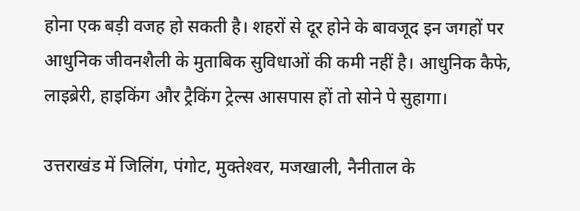होना एक बड़ी वजह हो सकती है। शहरों से दूर होने के बावजूद इन जगहों पर आधुनिक जीवनशैली के मुताबिक सुविधाओं की कमी नहीं है। आध‍ुनिक कैफे, लाइब्रेरी, हाइकिंग और ट्रैकिंग ट्रेल्‍स आसपास हों तो सोने पे सुहागा।

उत्तराखंड में जिलिंग, पंगोट, मुक्‍तेश्‍वर, मजखाली, नैनीताल के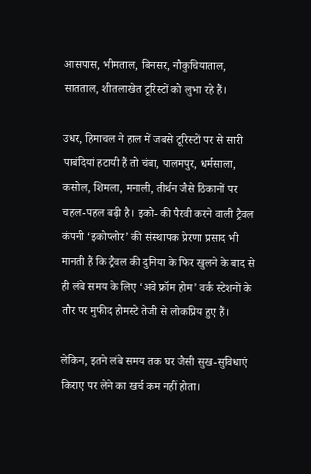आसपास, भीमताल, बिनसर, नौकुचियाताल, सातताल, शीतलाखेत टूरिस्‍टों को लुभा रहे हैं।

उधर, हिमाचल ने हाल में जबसे टूरिस्टों पर से सारी पाबंदियां हटायी हैं तो चंबा, पालमपुर, धर्मसाला, कसोल, शिमला, मनाली, तीर्थन जैसे ठिकानों पर चहल-पहल बढ़ी है। इको- की पैरवी करने वाली ट्रैवल कंपनी ‘इकोप्‍लोर’ की संस्‍थापक प्रेरणा प्रसाद भी मानती हैं कि ट्रैवल की दुनिया के फिर खुलने के बाद से ही लंबे समय के लिए ‘अवे फ्रॉम होम’ वर्क स्‍टेशनों के तौर पर मुफीद होमस्‍टे तेजी से लोकप्रिय हुए हैं।

लेकिन, इतने लंबे समय तक घर जैसी सुख-सुविधाएं किराए पर लेने का खर्च कम नहीं होता।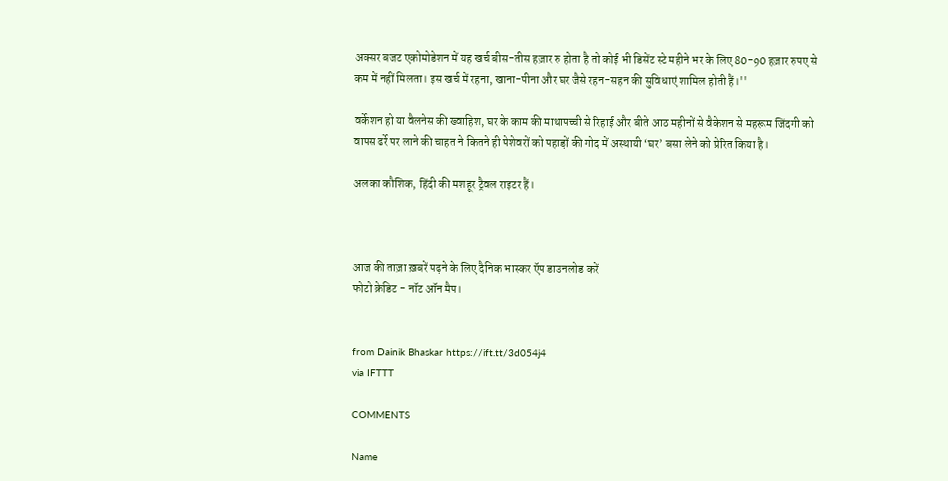अक्‍सर बजट एकोमोडेशन में यह खर्च बीस-तीस हज़ार रु होता है तो कोई भी डिसेंट स्‍टे महीने भर के लिए 80-90 हज़ार रुपए से कम में नहीं मिलता। इस खर्च में रहना, खाना-पीना और घर जैसे रहन-सहन की सुविधाएं शामिल होती हैं।''

वर्केशन हो या वैलनेस की ख्‍वाहिश, घर के काम की माथापच्ची से रिहाई और बीते आठ महीनों से वैकेशन से महरूम जिंदगी को वापस ढर्रे पर लाने की चाहत ने कितने ही पेशेवरों को पहाड़ों की गोद में अस्‍थायी ‘घर’ बसा लेने को प्रेरित किया है।

अलका कौशिक, हिंदी की मशहूर ट्रैवल राइटर हैं।



आज की ताज़ा ख़बरें पढ़ने के लिए दैनिक भास्कर ऍप डाउनलोड करें
फोटो क्रेडिट - नॉट ऑन मैप।


from Dainik Bhaskar https://ift.tt/3d054j4
via IFTTT

COMMENTS

Name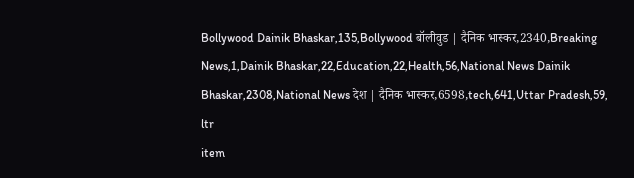Bollywood Dainik Bhaskar,135,Bollywood बॉलीवुड | दैनिक भास्कर,2340,Breaking News,1,Dainik Bhaskar,22,Education,22,Health,56,National News Dainik Bhaskar,2308,National News देश | दैनिक भास्कर,6598,tech,641,Uttar Pradesh,59,
ltr
item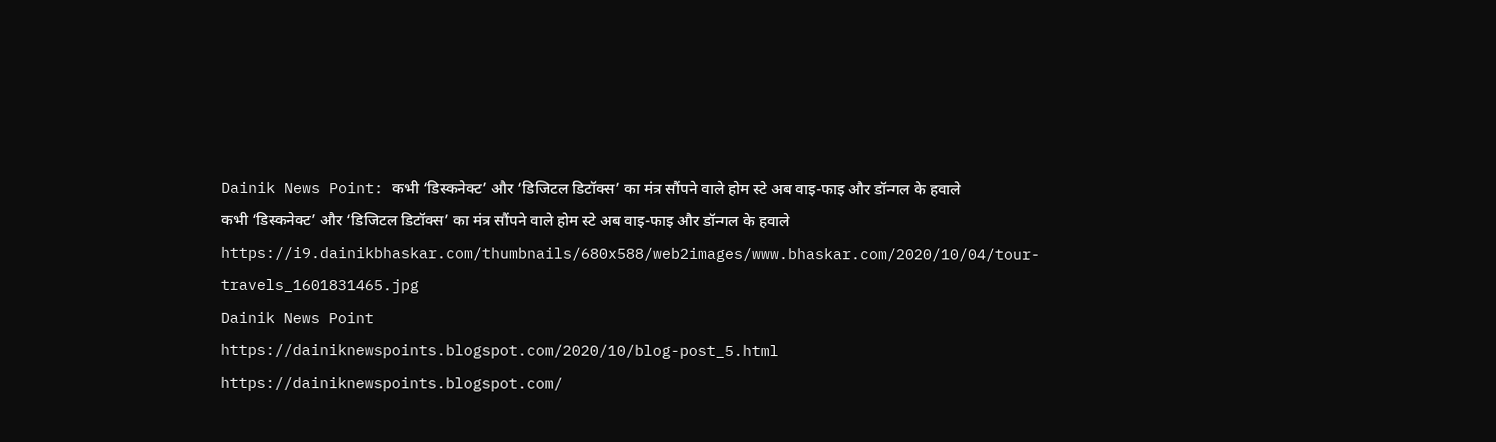Dainik News Point: कभी ‘डिस्‍कनेक्‍ट’ और ‘डिजिटल डिटॉक्‍स’ का मंत्र सौंपने वाले होम स्टे अब वाइ-फाइ और डॉन्‍गल के हवाले
कभी ‘डिस्‍कनेक्‍ट’ और ‘डिजिटल डिटॉक्‍स’ का मंत्र सौंपने वाले होम स्टे अब वाइ-फाइ और डॉन्‍गल के हवाले
https://i9.dainikbhaskar.com/thumbnails/680x588/web2images/www.bhaskar.com/2020/10/04/tour-travels_1601831465.jpg
Dainik News Point
https://dainiknewspoints.blogspot.com/2020/10/blog-post_5.html
https://dainiknewspoints.blogspot.com/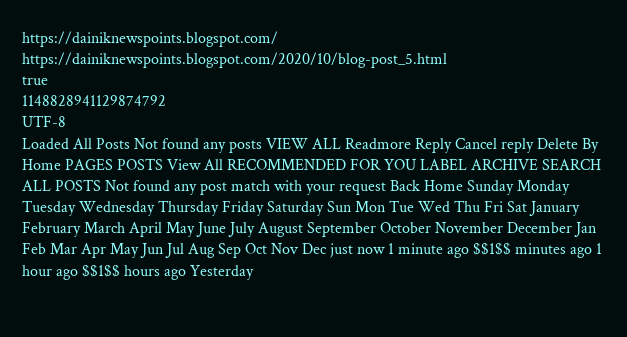https://dainiknewspoints.blogspot.com/
https://dainiknewspoints.blogspot.com/2020/10/blog-post_5.html
true
1148828941129874792
UTF-8
Loaded All Posts Not found any posts VIEW ALL Readmore Reply Cancel reply Delete By Home PAGES POSTS View All RECOMMENDED FOR YOU LABEL ARCHIVE SEARCH ALL POSTS Not found any post match with your request Back Home Sunday Monday Tuesday Wednesday Thursday Friday Saturday Sun Mon Tue Wed Thu Fri Sat January February March April May June July August September October November December Jan Feb Mar Apr May Jun Jul Aug Sep Oct Nov Dec just now 1 minute ago $$1$$ minutes ago 1 hour ago $$1$$ hours ago Yesterday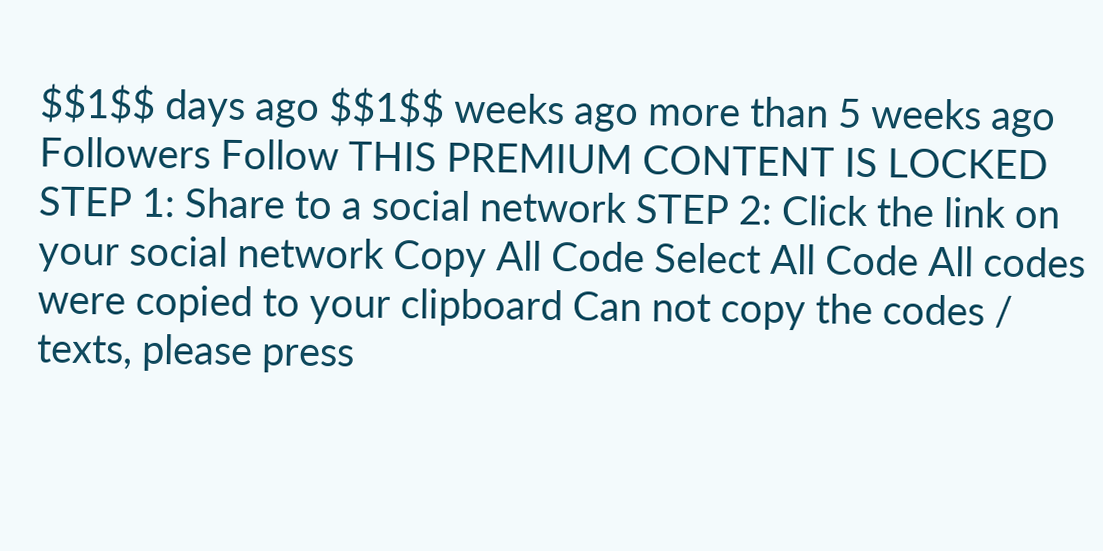$$1$$ days ago $$1$$ weeks ago more than 5 weeks ago Followers Follow THIS PREMIUM CONTENT IS LOCKED STEP 1: Share to a social network STEP 2: Click the link on your social network Copy All Code Select All Code All codes were copied to your clipboard Can not copy the codes / texts, please press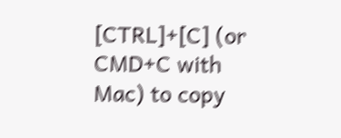[CTRL]+[C] (or CMD+C with Mac) to copy